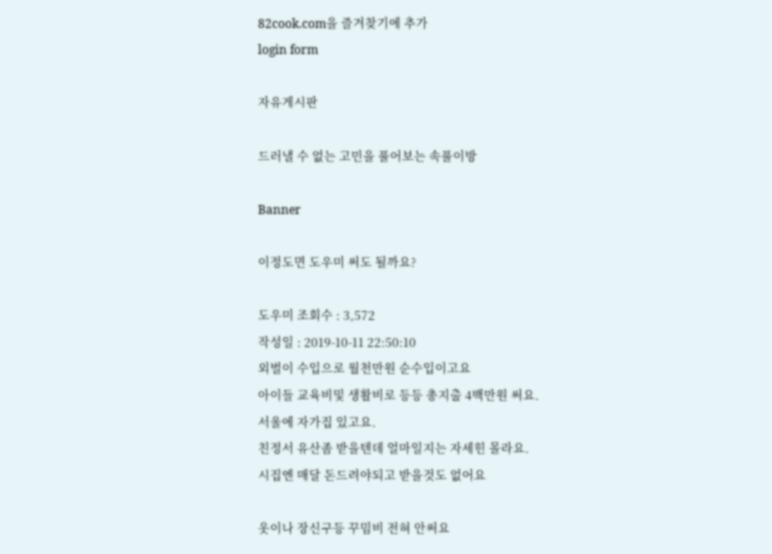82cook.com을 즐겨찾기에 추가
login form

자유게시판

드러낼 수 없는 고민을 풀어보는 속풀이방

Banner

이정도면 도우미 써도 될까요?

도우미 조회수 : 3,572
작성일 : 2019-10-11 22:50:10
외벌이 수입으로 월천만원 순수입이고요
아이들 교육비및 생활비로 등등 총지출 4백만원 써요.
서울에 자가집 있고요.
친정서 유산좀 받을텐데 얼마일지는 자세힌 몰라요.
시집엔 매달 돈드려야되고 받을것도 없어요

옷이나 장신구등 꾸밈비 전혀 안써요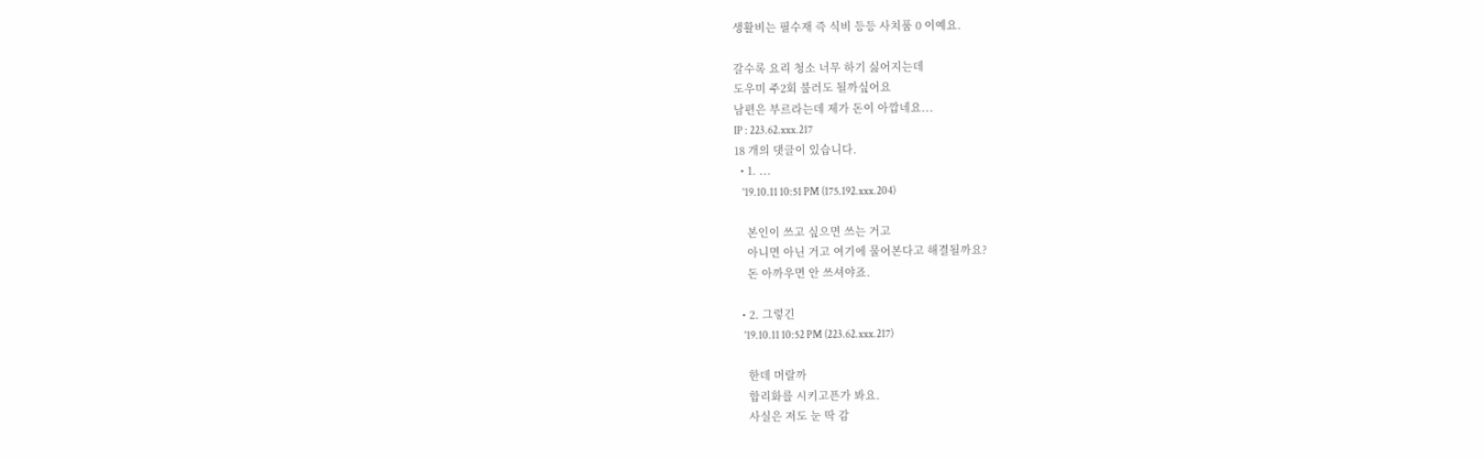생활비는 필수재 즉 식비 등등 사치품 0 이예요.

갈수록 요리 청소 너무 하기 싫어지는데
도우미 주2회 불러도 될까싶어요
남편은 부르라는데 제가 돈이 아깝네요...
IP : 223.62.xxx.217
18 개의 댓글이 있습니다.
  • 1. ...
    '19.10.11 10:51 PM (175.192.xxx.204)

    본인이 쓰고 싶으면 쓰는 거고
    아니면 아닌 거고 여기에 물어본다고 해결될까요?
    돈 아까우면 안 쓰셔야죠.

  • 2. 그렇긴
    '19.10.11 10:52 PM (223.62.xxx.217)

    한데 머랄까
    합리화를 시키고픈가 봐요.
    사실은 저도 눈 딱 감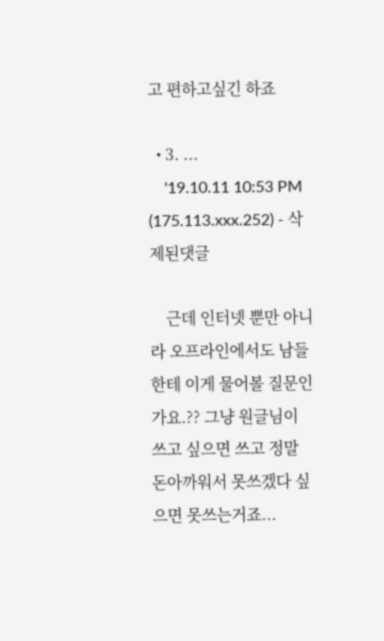고 편하고싶긴 하죠

  • 3. ...
    '19.10.11 10:53 PM (175.113.xxx.252) - 삭제된댓글

    근데 인터넷 뿐만 아니라 오프라인에서도 남들한테 이게 물어볼 질문인가요.?? 그냥 원글님이 쓰고 싶으면 쓰고 정말 돈아까워서 못쓰겠다 싶으면 못쓰는거죠...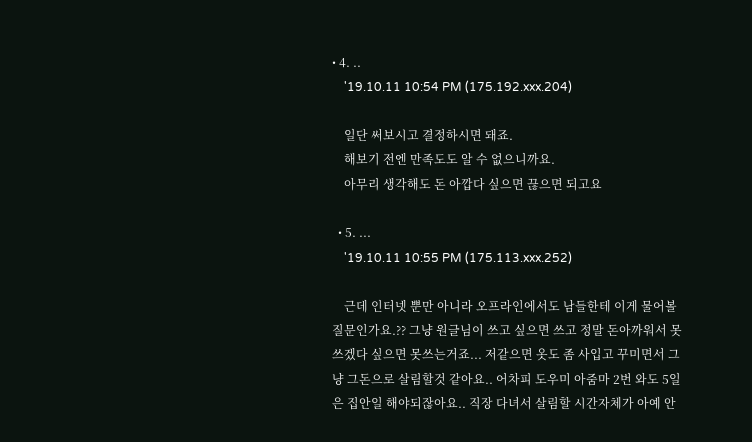• 4. ..
    '19.10.11 10:54 PM (175.192.xxx.204)

    일단 써보시고 결정하시면 돼죠.
    해보기 전엔 만족도도 알 수 없으니까요.
    아무리 생각해도 돈 아깝다 싶으면 끊으면 되고요

  • 5. ...
    '19.10.11 10:55 PM (175.113.xxx.252)

    근데 인터넷 뿐만 아니라 오프라인에서도 남들한테 이게 물어볼 질문인가요.?? 그냥 원글님이 쓰고 싶으면 쓰고 정말 돈아까워서 못쓰겠다 싶으면 못쓰는거죠... 저같으면 옷도 좀 사입고 꾸미면서 그냥 그돈으로 살림할것 같아요.. 어차피 도우미 아줌마 2번 와도 5일은 집안일 해야되잖아요.. 직장 다녀서 살림할 시간자체가 아예 안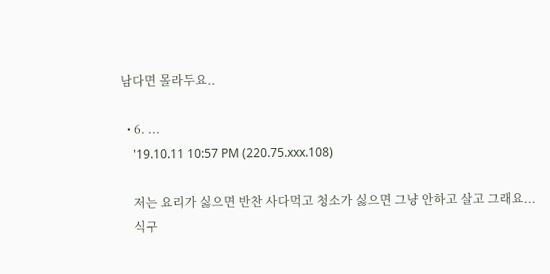남다면 몰라두요..

  • 6. ...
    '19.10.11 10:57 PM (220.75.xxx.108)

    저는 요리가 싫으면 반찬 사다먹고 청소가 싫으면 그냥 안하고 살고 그래요...
    식구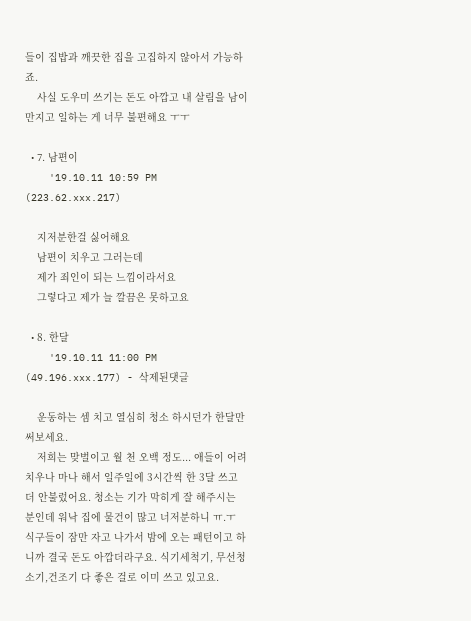들이 집밥과 깨끗한 집을 고집하지 않아서 가능하죠.
    사실 도우미 쓰기는 돈도 아깝고 내 살림을 남이 만지고 일하는 게 너무 불편해요 ㅜㅜ

  • 7. 남편이
    '19.10.11 10:59 PM (223.62.xxx.217)

    지저분한걸 싫어해요
    남편이 치우고 그러는데
    제가 죄인이 되는 느낌이라서요
    그렇다고 제가 늘 깔끔은 못하고요

  • 8. 한달
    '19.10.11 11:00 PM (49.196.xxx.177) - 삭제된댓글

    운동하는 셈 치고 열심히 청소 하시던가 한달만 써보세요.
    저희는 맞벌이고 월 천 오백 정도... 애들이 어려 치우나 마나 해서 일주일에 3시간씩 한 3달 쓰고 더 안불렀어요. 청소는 기가 막히게 잘 해주시는 분인데 워낙 집에 물건이 많고 너저분하니 ㅠ.ㅜ 식구들이 잠만 자고 나가서 밤에 오는 패턴이고 하니까 결국 돈도 아깝더라구요. 식기세척기, 무선청소기,건조기 다 좋은 걸로 이미 쓰고 있고요.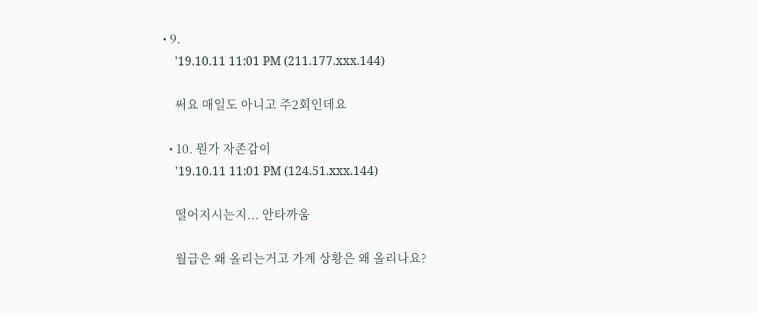• 9.
    '19.10.11 11:01 PM (211.177.xxx.144)

    써요 매일도 아니고 주2회인데요

  • 10. 뭔가 자존감이
    '19.10.11 11:01 PM (124.51.xxx.144)

    떨어지시는지... 안타까움

    월급은 왜 올리는거고 가계 상황은 왜 올리나요?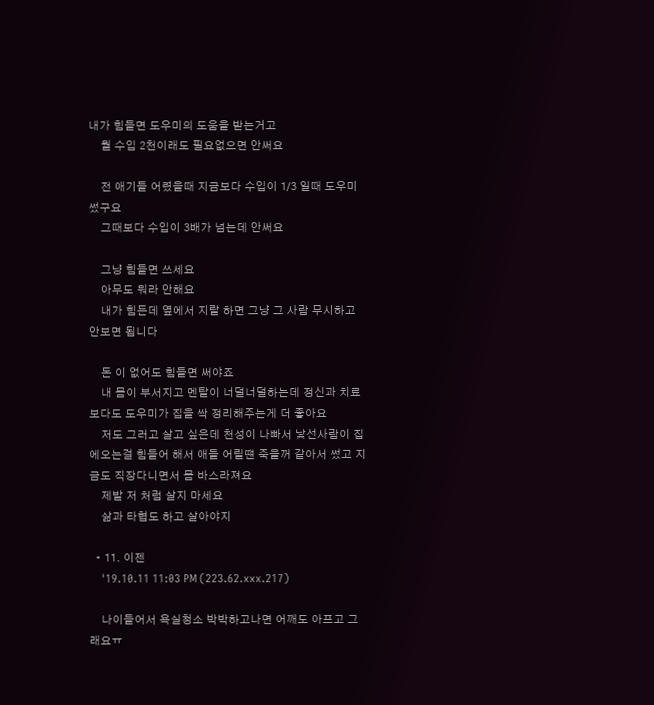내가 힘들면 도우미의 도움을 받는거고
    월 수입 2천이래도 필요없으면 안써요

    전 애기들 어렸을때 지금보다 수입이 1/3 일때 도우미 썼구요
    그때보다 수입이 3배가 넘는데 안써요

    그냥 힘들면 쓰세요
    아무도 뭐라 안해요
    내가 힘든데 옆에서 지랄 하면 그냥 그 사람 무시하고 안보면 됩니다

    돈 이 없어도 힘들면 써야죠
    내 몸이 부서지고 멘탈이 너덜너덜하는데 정신과 치료보다도 도우미가 집을 싹 정리해주는게 더 좋아요
    저도 그러고 살고 싶은데 천성이 나빠서 낯선사람이 집에오는걸 힘들어 해서 애들 어릴떈 죽을꺼 같아서 썼고 지금도 직장다니면서 몸 바스라져요
    제발 저 처럼 살지 마세요
    삶과 타협도 하고 살아야지

  • 11. 이젠
    '19.10.11 11:03 PM (223.62.xxx.217)

    나이들어서 욕실청소 박박하고나면 어깨도 아프고 그래요ㅠ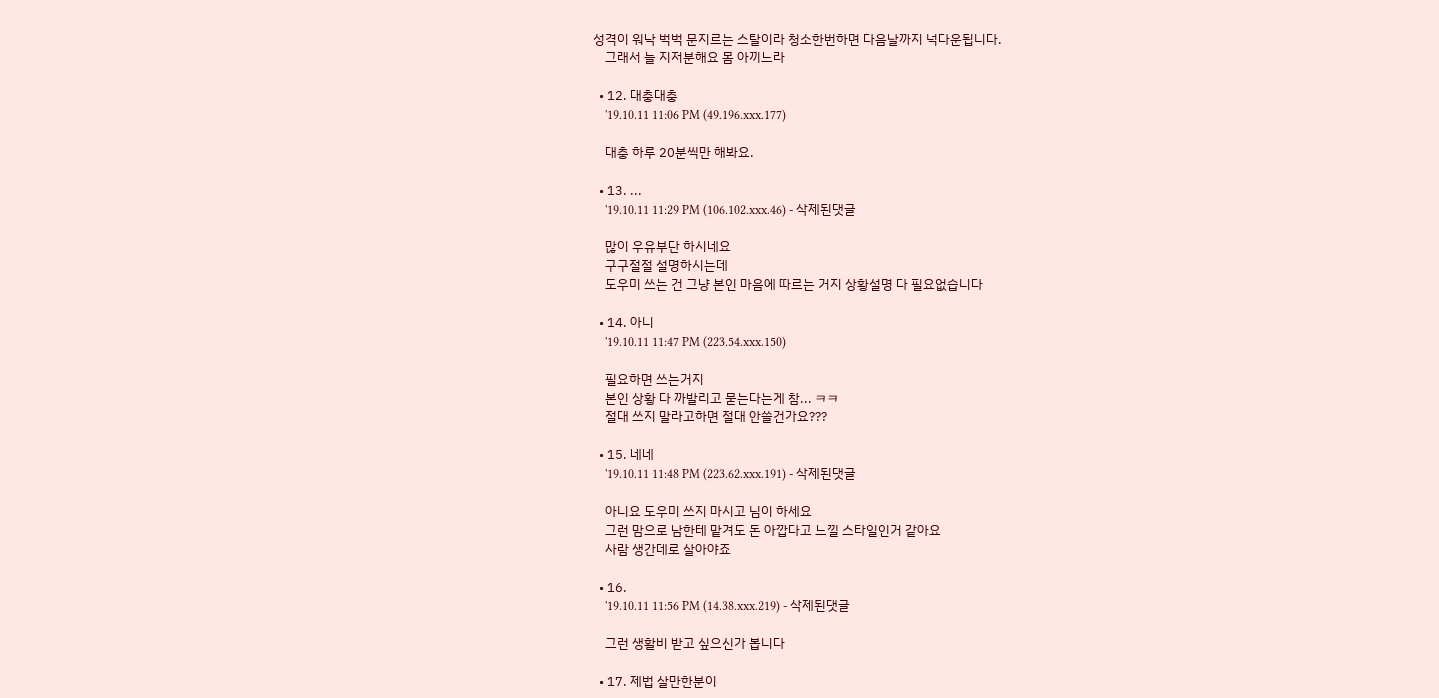성격이 워낙 벅벅 문지르는 스탈이라 청소한번하면 다음날까지 넉다운됩니다.
    그래서 늘 지저분해요 몸 아끼느라

  • 12. 대충대충
    '19.10.11 11:06 PM (49.196.xxx.177)

    대충 하루 20분씩만 해봐요.

  • 13. ...
    '19.10.11 11:29 PM (106.102.xxx.46) - 삭제된댓글

    많이 우유부단 하시네요
    구구절절 설명하시는데
    도우미 쓰는 건 그냥 본인 마음에 따르는 거지 상황설명 다 필요없습니다

  • 14. 아니
    '19.10.11 11:47 PM (223.54.xxx.150)

    필요하면 쓰는거지
    본인 상황 다 까발리고 묻는다는게 참... ㅋㅋ
    절대 쓰지 말라고하면 절대 안쓸건가요???

  • 15. 네네
    '19.10.11 11:48 PM (223.62.xxx.191) - 삭제된댓글

    아니요 도우미 쓰지 마시고 님이 하세요
    그런 맘으로 남한테 맡겨도 돈 아깝다고 느낄 스타일인거 같아요
    사람 생간데로 살아야죠

  • 16.
    '19.10.11 11:56 PM (14.38.xxx.219) - 삭제된댓글

    그런 생활비 받고 싶으신가 봅니다

  • 17. 제법 살만한분이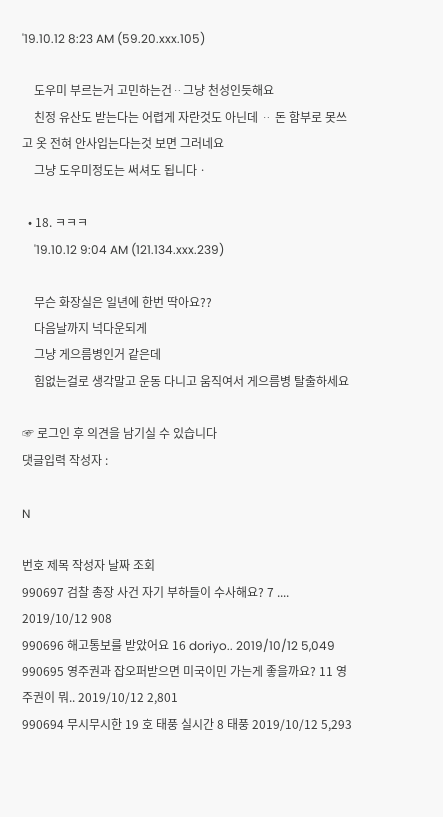'19.10.12 8:23 AM (59.20.xxx.105)

    도우미 부르는거 고민하는건ᆢ그냥 천성인듯해요
    친정 유산도 받는다는 어렵게 자란것도 아닌데 ᆢ 돈 함부로 못쓰고 옷 전혀 안사입는다는것 보면 그러네요
    그냥 도우미정도는 써셔도 됩니다ㆍ

  • 18. ㅋㅋㅋ
    '19.10.12 9:04 AM (121.134.xxx.239)

    무슨 화장실은 일년에 한번 딱아요??
    다음날까지 넉다운되게
    그냥 게으름병인거 같은데
    힘없는걸로 생각말고 운동 다니고 움직여서 게으름병 탈출하세요

☞ 로그인 후 의견을 남기실 수 있습니다
댓글입력 작성자 :

N

번호 제목 작성자 날짜 조회
990697 검찰 총장 사건 자기 부하들이 수사해요? 7 .... 2019/10/12 908
990696 해고통보를 받았어요 16 doriyo.. 2019/10/12 5,049
990695 영주권과 잡오퍼받으면 미국이민 가는게 좋을까요? 11 영주권이 뭐.. 2019/10/12 2,801
990694 무시무시한 19 호 태풍 실시간 8 태풍 2019/10/12 5,293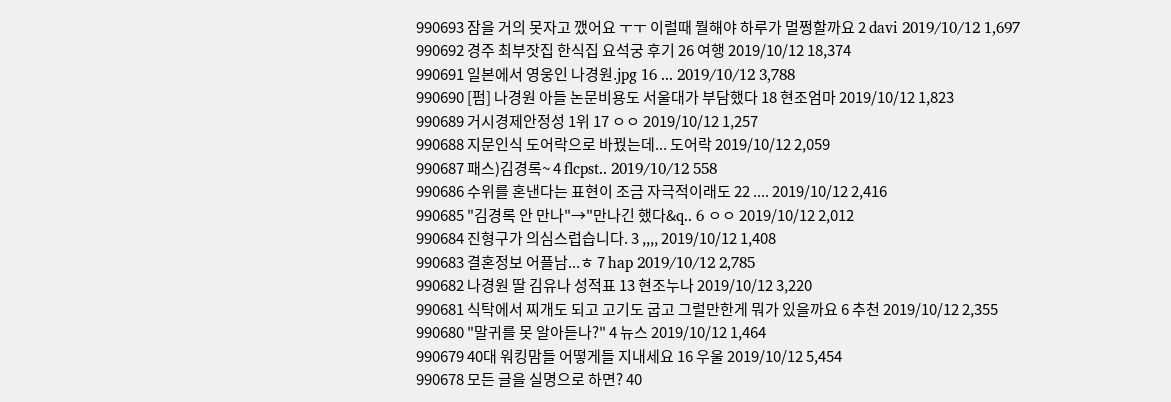990693 잠을 거의 못자고 깼어요 ㅜㅜ 이럴때 뭘해야 하루가 멀쩡할까요 2 davi 2019/10/12 1,697
990692 경주 최부잣집 한식집 요석궁 후기 26 여행 2019/10/12 18,374
990691 일본에서 영웅인 나경원.jpg 16 ... 2019/10/12 3,788
990690 [펌] 나경원 아들 논문비용도 서울대가 부담했다 18 현조엄마 2019/10/12 1,823
990689 거시경제안정성 1위 17 ㅇㅇ 2019/10/12 1,257
990688 지문인식 도어락으로 바꿨는데... 도어락 2019/10/12 2,059
990687 패스)김경록~ 4 flcpst.. 2019/10/12 558
990686 수위를 혼낸다는 표현이 조금 자극적이래도 22 .... 2019/10/12 2,416
990685 "김경록 안 만나"→"만나긴 했다&q.. 6 ㅇㅇ 2019/10/12 2,012
990684 진형구가 의심스럽습니다. 3 ,,,, 2019/10/12 1,408
990683 결혼정보 어플남...ㅎ 7 hap 2019/10/12 2,785
990682 나경원 딸 김유나 성적표 13 현조누나 2019/10/12 3,220
990681 식탁에서 찌개도 되고 고기도 굽고 그럴만한게 뭐가 있을까요 6 추천 2019/10/12 2,355
990680 "말귀를 못 알아듣나?" 4 뉴스 2019/10/12 1,464
990679 40대 워킹맘들 어떻게들 지내세요 16 우울 2019/10/12 5,454
990678 모든 글을 실명으로 하면? 40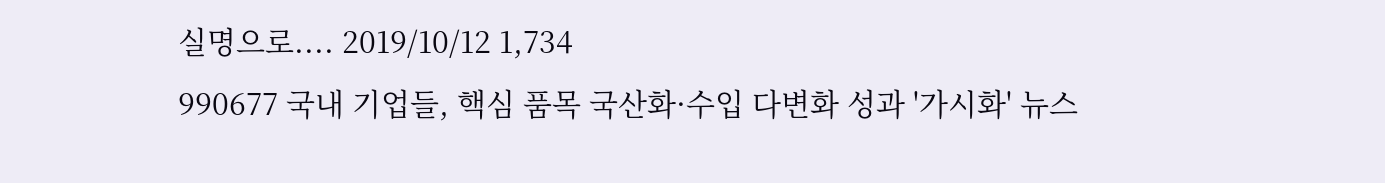실명으로.... 2019/10/12 1,734
990677 국내 기업들, 핵심 품목 국산화·수입 다변화 성과 '가시화' 뉴스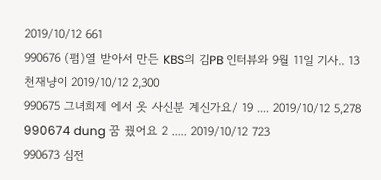2019/10/12 661
990676 (펌)열 받아서 만든 KBS의 김PB 인터뷰와 9월 11일 기사.. 13 천재냥이 2019/10/12 2,300
990675 그녀희제 에서 옷 사신분 계신가요/ 19 .... 2019/10/12 5,278
990674 dung 꿈 꿨어요 2 ..... 2019/10/12 723
990673 심전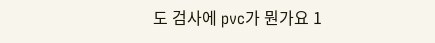도 검사에 pvc가 뭔가요 1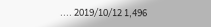.... 2019/10/12 1,496